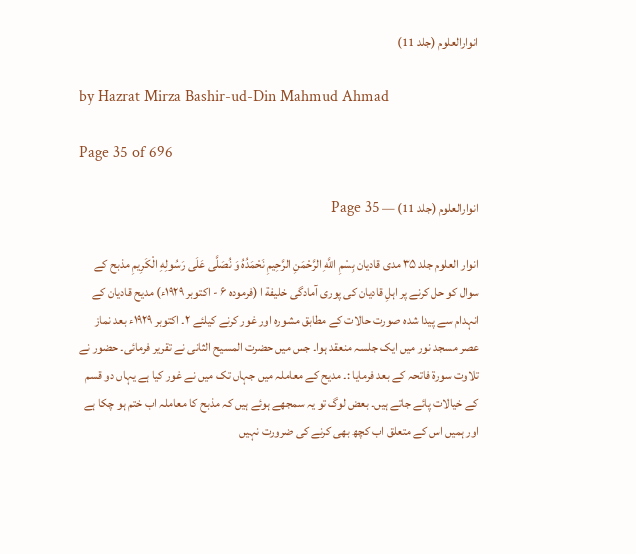انوارالعلوم (جلد 11)

by Hazrat Mirza Bashir-ud-Din Mahmud Ahmad

Page 35 of 696

انوارالعلوم (جلد 11) — Page 35

انوار العلوم جلد ۳۵ مدی قادیان بِسْمِ اللَّهِ الرَّحْمَنِ الرَّحِيمِ نَحْمَدُهُ وَ نُصَلَّى عَلَى رَسُولِهِ الْكَرِيمِ مذبح کے سوال کو حل کرنے پر اہلِ قادیان کی پوری آمادگی خلیفة ا (فرموده ۶ - اکتوبر ۱۹۲۹ء) مدیح قادیان کے انہدام سے پیدا شدہ صورت حالات کے مطابق مشورہ اور غور کرنے کیلئے ۲۔ اکتوبر ۱۹۲۹ء بعد نماز عصر مسجد نور میں ایک جلسہ منعقد ہوا۔ جس میں حضرت المسیح الثانی نے تقریر فرمائی۔ حضور نے تلاوت سورۃ فاتحہ کے بعد فرمایا :۔ مدیح کے معاملہ میں جہاں تک میں نے غور کیا ہے یہاں دو قسم کے خیالات پائے جاتے ہیں۔ بعض لوگ تو یہ سمجھے ہوئے ہیں کہ مذبح کا معاملہ اب ختم ہو چکا ہے اور ہمیں اس کے متعلق اب کچھ بھی کرنے کی ضرورت نہیں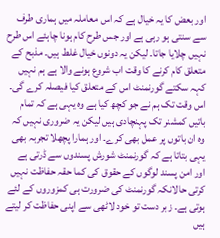اور بعض کا یہ خیال ہے کہ اس معاملہ میں ہماری طرف سے سنتی ہو رہی ہے اور جس طرح کام ہونا چاہئے اس طرح نہیں چلایا جاتا۔ لیکن یہ دونوں خیال غلط ہیں۔ مذبح کے متعلق کام کرنے کا وقت اب شروع ہونے والا ہے ہم نہیں کہہ سکتے گورنمنٹ اس کے متعلق کیا فیصلہ کرے گی۔ اس وقت تک ہم نے جو کچھ کیا ہے وہ یہی ہے کہ تمام باتیں کمشنر تک پہنچادی ہیں لیکن یہ ضروری نہیں کہ وہ ان باتوں پر عمل بھی کرے۔ اور ہمارا پچھلا تجربہ بھی یہی بتاتا ہے کہ گورنمنٹ شورش پسندوں سے ڈرتی ہے اور امن پسند لوگوں کے حقوق کی کما حقہ حفاظت نہیں کرتی حالانکہ گورنمنٹ کی ضرورت ہی کمزوروں کے لئے ہوتی ہے۔ زبر دست تو خود لاٹھی سے اپنی حفاظت کر لیتے ہیں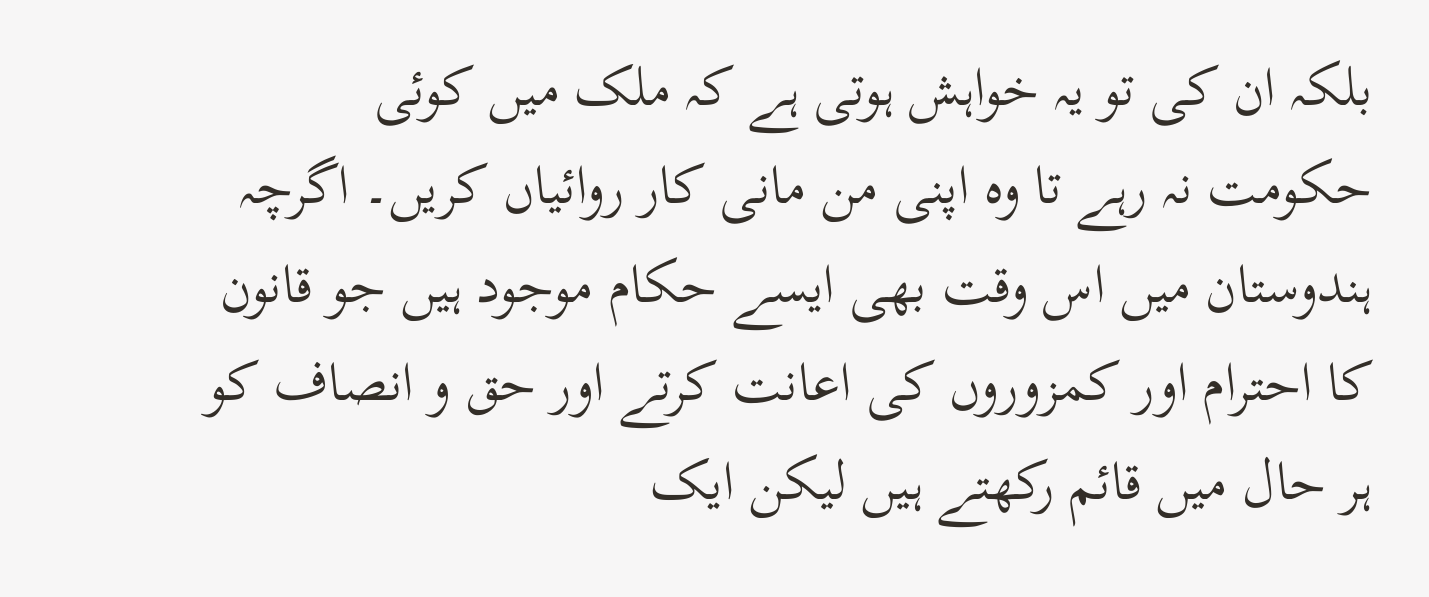بلکہ ان کی تو یہ خواہش ہوتی ہے کہ ملک میں کوئی حکومت نہ رہے تا وہ اپنی من مانی کار روائیاں کریں۔ اگرچہ ہندوستان میں اس وقت بھی ایسے حکام موجود ہیں جو قانون کا احترام اور کمزوروں کی اعانت کرتے اور حق و انصاف کو ہر حال میں قائم رکھتے ہیں لیکن ایک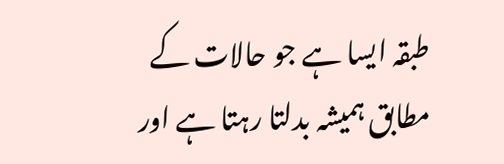طبقہ ایسا ہے جو حالات کے مطابق ہمیشہ بدلتا رہتا ہے اور